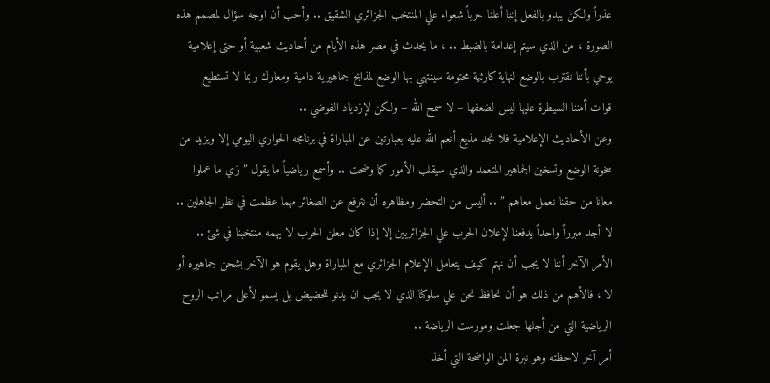عذراً ولكن يبدو بالفعل إننا أعلنا حرباً شعواء علي المنتخب الجزائري الشقيق .. وأحب أن اوجه سؤال لمصمم هذه الصورة ، من الذي سيتم إعدامة بالضبط .. ، ما يحدث في مصر هذه الأيام من أحاديث شعبية أو حتى إعلامية يوحي بأننا نقترب بالوضع لنهاية كارثية محتومة سينتهي بها الوضع لمذابح جماهيرية دامية ومعارك ربما لا تستطيع قوات أمننا السيطرة عليها ليس لضعفها – لا سمح الله – ولكن لإزدياد الفوضي ..
وعن الأحاديث الإعلامية فلا نجد مذيع أنعم الله عليه بعبارتين عن المباراة في برنامجه الحواري اليومي إلا ويزيد من سخونة الوضع وتسخين الجماهير المتعمد والذي سيقلب الأمور كما وضحت .. وأسمع رياضياً ما يقول ” زي ما عملوا معانا من حقنا نعمل معاهم ” .. أليس من التحضر ومظاهره أن نترفع عن الصغائر مهما عظمت في نظر الجاهلين .. لا أجد مبرراً واحداً يدفعنا لإعلان الحرب علي الجزائريين إلا إذا كان معلن الحرب لا يهمه منتخبنا في شئ .. الأمر الآخر أننا لا يجب أن نهتم كيف يتعامل الإعلام الجزائري مع المباراة وهل يقوم هو الآخر بشحن جماهيره أو لا ، فالأهم من ذلك هو أن نحافظ نحن علي سلوكنا الذي لا يجب ان يدنو للحضيض بل يسمو لأعلى مراتب الروح الرياضية التي من أجلها جعلت ومورست الرياضة ..
أمر آخر لاحظته وهو نبرة المن الواضحة التي أخذ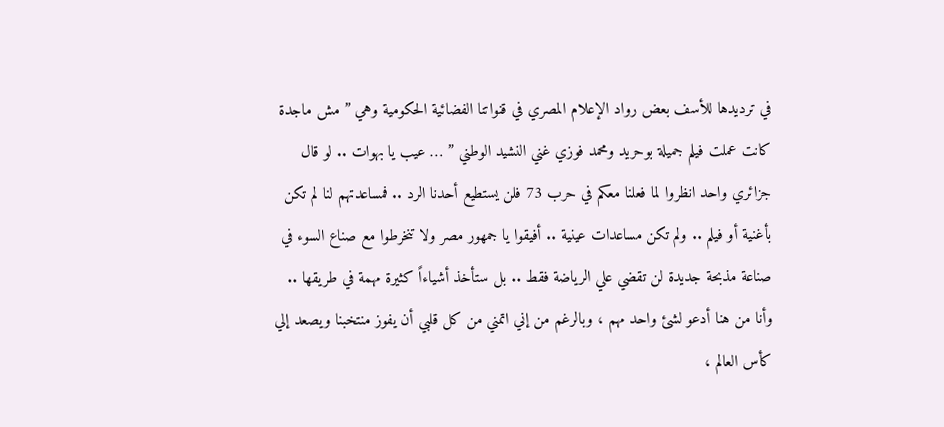في ترديدها للأسف بعض رواد الإعلام المصري في قنواتنا الفضائية الحكومية وهي ” مش ماجدة كانت عملت فيلم جميلة بوحريد ومحمد فوزي غني النشيد الوطني ” … عيب يا بهوات .. لو قال جزائري واحد انظروا لما فعلنا معكم في حرب 73 فلن يستطيع أحدنا الرد .. فمساعدتهم لنا لم تكن بأغنية أو فيلم .. ولم تكن مساعدات عينية .. أفيقوا يا جمهور مصر ولا تنخرطوا مع صناع السوء في صناعة مذبحة جديدة لن تقضي علي الرياضة فقط .. بل ستأخذ أشياءاً كثيرة مهمة في طريقها .. وأنا من هنا أدعو لشئ واحد مهم ، وبالرغم من إني اتمني من كل قلبي أن يفوز منتخبنا ويصعد إلي كأس العالم ،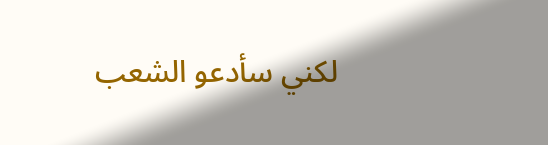لكني سأدعو الشعب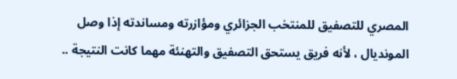المصري للتصفيق للمنتخب الجزائري ومؤازرته ومساندته إذا وصل المونديال ، لأنه فريق يستحق التصفيق والتهنئة مهما كانت النتيجة ..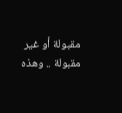مقبولة أو غير مقبولة .. وهذه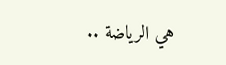هي الرياضة ..